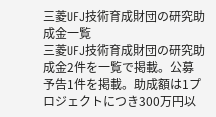三菱UFJ技術育成財団の研究助成金一覧
三菱UFJ技術育成財団の研究助成金2件を一覧で掲載。公募予告1件を掲載。助成額は1プロジェクトにつき300万円以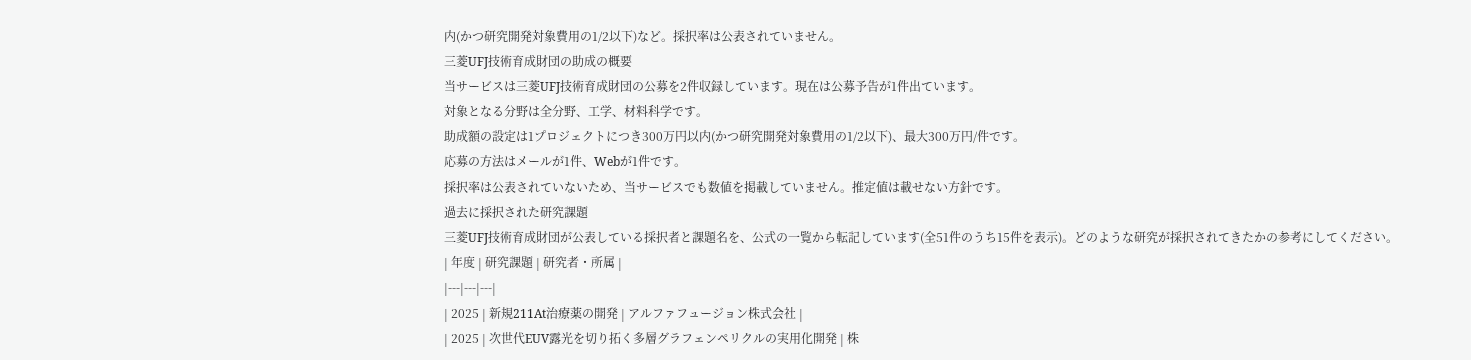内(かつ研究開発対象費用の1/2以下)など。採択率は公表されていません。
三菱UFJ技術育成財団の助成の概要
当サービスは三菱UFJ技術育成財団の公募を2件収録しています。現在は公募予告が1件出ています。
対象となる分野は全分野、工学、材料科学です。
助成額の設定は1プロジェクトにつき300万円以内(かつ研究開発対象費用の1/2以下)、最大300万円/件です。
応募の方法はメールが1件、Webが1件です。
採択率は公表されていないため、当サービスでも数値を掲載していません。推定値は載せない方針です。
過去に採択された研究課題
三菱UFJ技術育成財団が公表している採択者と課題名を、公式の一覧から転記しています(全51件のうち15件を表示)。どのような研究が採択されてきたかの参考にしてください。
| 年度 | 研究課題 | 研究者・所属 |
|---|---|---|
| 2025 | 新規211At治療薬の開発 | アルファフュージョン株式会社 |
| 2025 | 次世代EUV露光を切り拓く多層グラフェンペリクルの実用化開発 | 株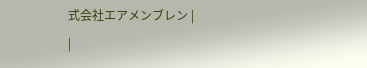式会社エアメンブレン |
|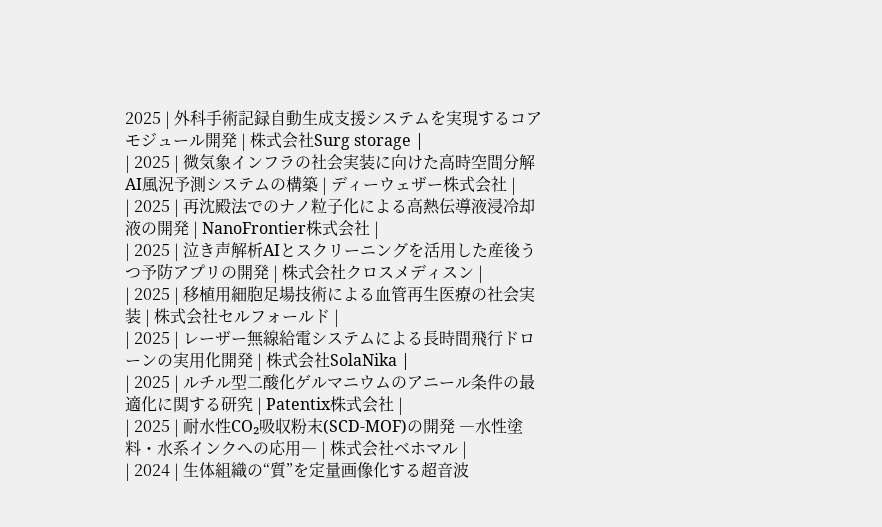2025 | 外科手術記録自動生成支援システムを実現するコアモジュール開発 | 株式会社Surg storage |
| 2025 | 微気象インフラの社会実装に向けた高時空間分解AI風況予測システムの構築 | ディーウェザー株式会社 |
| 2025 | 再沈殿法でのナノ粒子化による高熱伝導液浸冷却液の開発 | NanoFrontier株式会社 |
| 2025 | 泣き声解析AIとスクリーニングを活用した産後うつ予防アプリの開発 | 株式会社クロスメディスン |
| 2025 | 移植用細胞足場技術による血管再生医療の社会実装 | 株式会社セルフォールド |
| 2025 | レーザー無線給電システムによる長時間飛行ドローンの実用化開発 | 株式会社SolaNika |
| 2025 | ルチル型二酸化ゲルマニウムのアニール条件の最適化に関する研究 | Patentix株式会社 |
| 2025 | 耐水性CO₂吸収粉末(SCD-MOF)の開発 ―水性塗料・水系インクへの応用― | 株式会社ベホマル |
| 2024 | 生体組織の“質”を定量画像化する超音波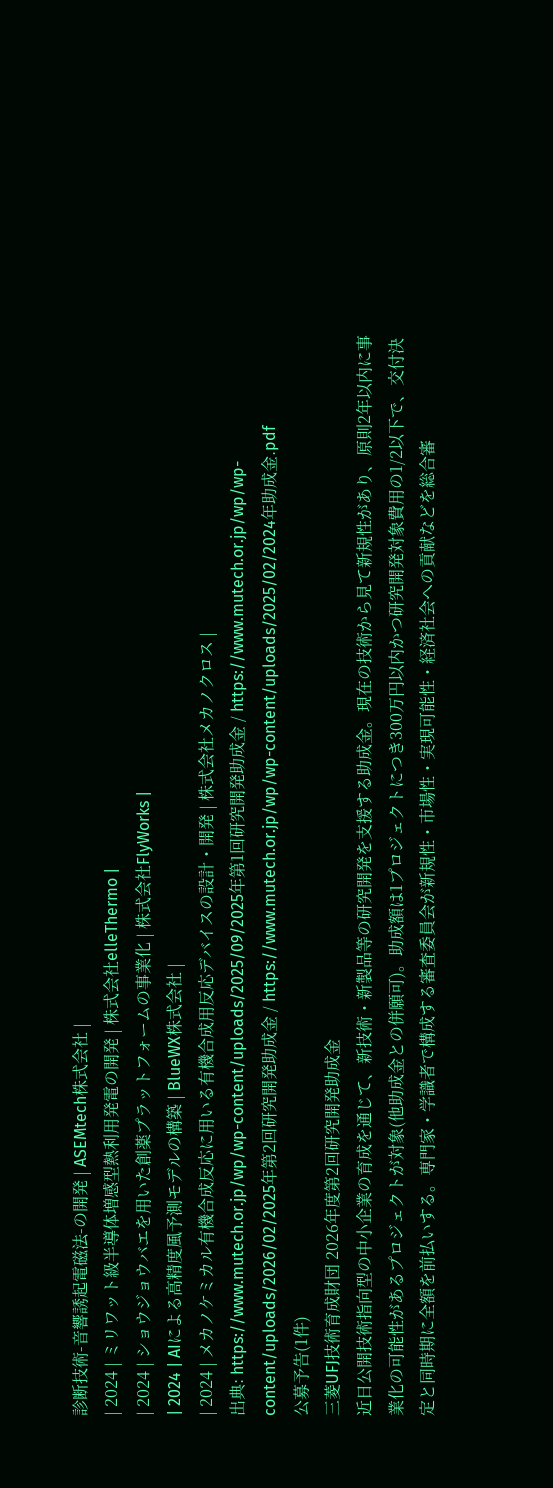診断技術-音響誘起電磁法-の開発 | ASEMtech株式会社 |
| 2024 | ミリワット級半導体増感型熱利用発電の開発 | 株式会社elleThermo |
| 2024 | ショウジョウバエを用いた創薬プラットフォームの事業化 | 株式会社FlyWorks |
| 2024 | AIによる高精度風予測モデルの構築 | BlueWX株式会社 |
| 2024 | メカノケミカル有機合成反応に用いる有機合成用反応デバイスの設計・開発 | 株式会社メカノクロス |
出典: https://www.mutech.or.jp/wp/wp-content/uploads/2025/09/2025年第1回研究開発助成金 / https://www.mutech.or.jp/wp/wp-content/uploads/2026/02/2025年第2回研究開発助成金 / https://www.mutech.or.jp/wp/wp-content/uploads/2025/02/2024年助成金.pdf
公募予告(1件)
三菱UFJ技術育成財団 2026年度第2回研究開発助成金
近日公開技術指向型の中小企業の育成を通じて、新技術・新製品等の研究開発を支援する助成金。現在の技術から見て新規性があり、原則2年以内に事業化の可能性があるプロジェクトが対象(他助成金との併願可)。助成額は1プロジェクトにつき300万円以内かつ研究開発対象費用の1/2以下で、交付決定と同時期に全額を前払いする。専門家・学識者で構成する審査委員会が新規性・市場性・実現可能性・経済社会への貢献などを総合審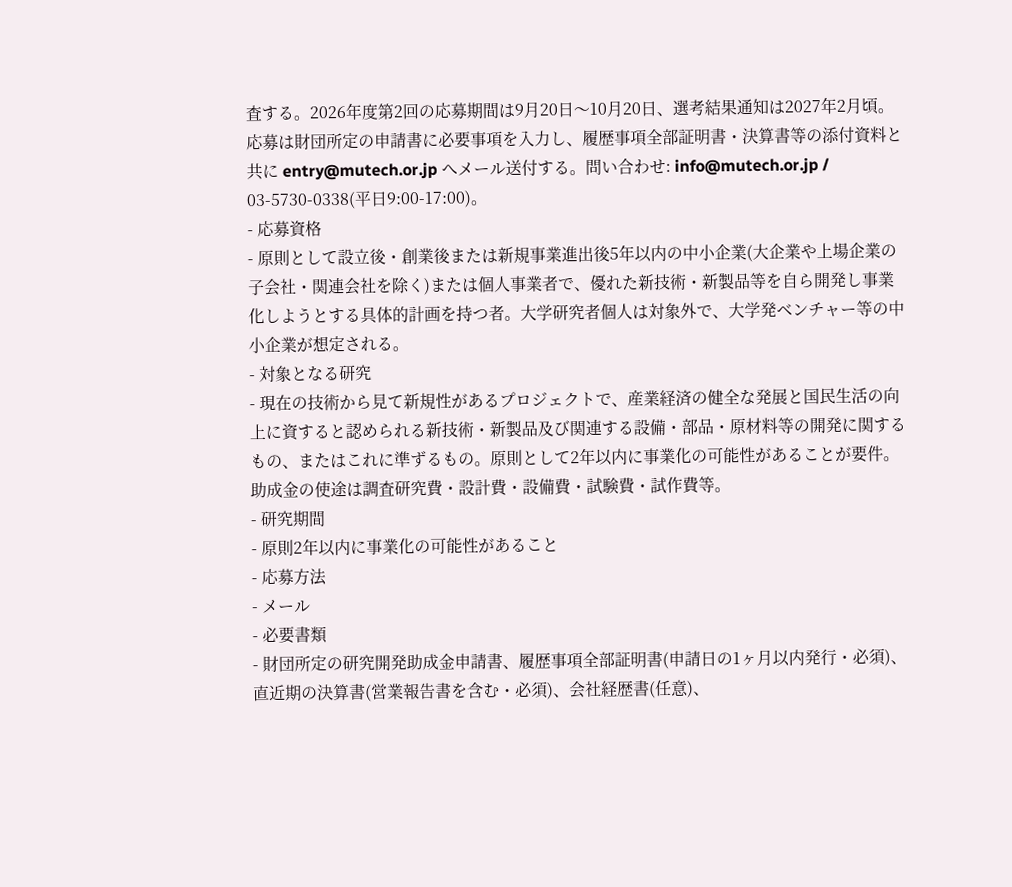査する。2026年度第2回の応募期間は9月20日〜10月20日、選考結果通知は2027年2月頃。応募は財団所定の申請書に必要事項を入力し、履歴事項全部証明書・決算書等の添付資料と共に entry@mutech.or.jp へメール送付する。問い合わせ: info@mutech.or.jp / 03-5730-0338(平日9:00-17:00)。
- 応募資格
- 原則として設立後・創業後または新規事業進出後5年以内の中小企業(大企業や上場企業の子会社・関連会社を除く)または個人事業者で、優れた新技術・新製品等を自ら開発し事業化しようとする具体的計画を持つ者。大学研究者個人は対象外で、大学発ベンチャー等の中小企業が想定される。
- 対象となる研究
- 現在の技術から見て新規性があるプロジェクトで、産業経済の健全な発展と国民生活の向上に資すると認められる新技術・新製品及び関連する設備・部品・原材料等の開発に関するもの、またはこれに準ずるもの。原則として2年以内に事業化の可能性があることが要件。助成金の使途は調査研究費・設計費・設備費・試験費・試作費等。
- 研究期間
- 原則2年以内に事業化の可能性があること
- 応募方法
- メール
- 必要書類
- 財団所定の研究開発助成金申請書、履歴事項全部証明書(申請日の1ヶ月以内発行・必須)、直近期の決算書(営業報告書を含む・必須)、会社経歴書(任意)、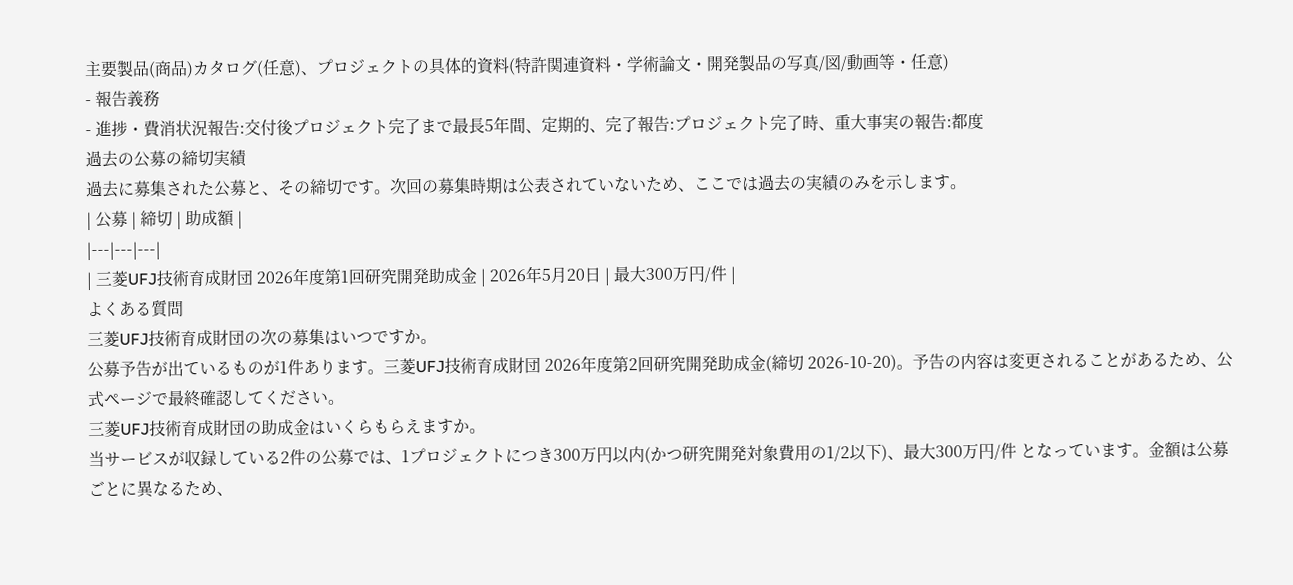主要製品(商品)カタログ(任意)、プロジェクトの具体的資料(特許関連資料・学術論文・開発製品の写真/図/動画等・任意)
- 報告義務
- 進捗・費消状況報告:交付後プロジェクト完了まで最長5年間、定期的、完了報告:プロジェクト完了時、重大事実の報告:都度
過去の公募の締切実績
過去に募集された公募と、その締切です。次回の募集時期は公表されていないため、ここでは過去の実績のみを示します。
| 公募 | 締切 | 助成額 |
|---|---|---|
| 三菱UFJ技術育成財団 2026年度第1回研究開発助成金 | 2026年5月20日 | 最大300万円/件 |
よくある質問
三菱UFJ技術育成財団の次の募集はいつですか。
公募予告が出ているものが1件あります。三菱UFJ技術育成財団 2026年度第2回研究開発助成金(締切 2026-10-20)。予告の内容は変更されることがあるため、公式ページで最終確認してください。
三菱UFJ技術育成財団の助成金はいくらもらえますか。
当サービスが収録している2件の公募では、1プロジェクトにつき300万円以内(かつ研究開発対象費用の1/2以下)、最大300万円/件 となっています。金額は公募ごとに異なるため、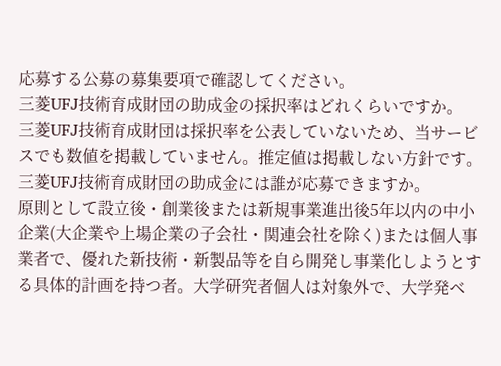応募する公募の募集要項で確認してください。
三菱UFJ技術育成財団の助成金の採択率はどれくらいですか。
三菱UFJ技術育成財団は採択率を公表していないため、当サービスでも数値を掲載していません。推定値は掲載しない方針です。
三菱UFJ技術育成財団の助成金には誰が応募できますか。
原則として設立後・創業後または新規事業進出後5年以内の中小企業(大企業や上場企業の子会社・関連会社を除く)または個人事業者で、優れた新技術・新製品等を自ら開発し事業化しようとする具体的計画を持つ者。大学研究者個人は対象外で、大学発ベ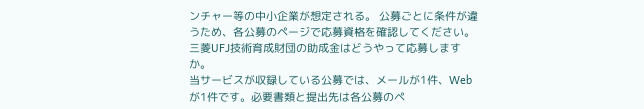ンチャー等の中小企業が想定される。 公募ごとに条件が違うため、各公募のページで応募資格を確認してください。
三菱UFJ技術育成財団の助成金はどうやって応募しますか。
当サービスが収録している公募では、メールが1件、Webが1件です。必要書類と提出先は各公募のペ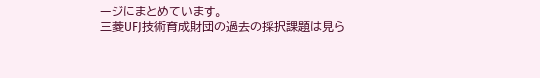ージにまとめています。
三菱UFJ技術育成財団の過去の採択課題は見ら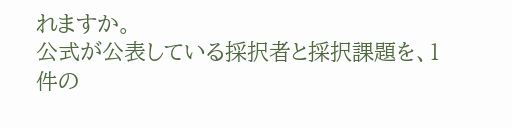れますか。
公式が公表している採択者と採択課題を、1件の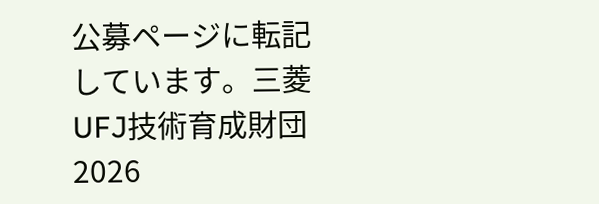公募ページに転記しています。三菱UFJ技術育成財団 2026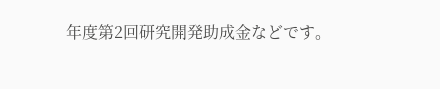年度第2回研究開発助成金などです。